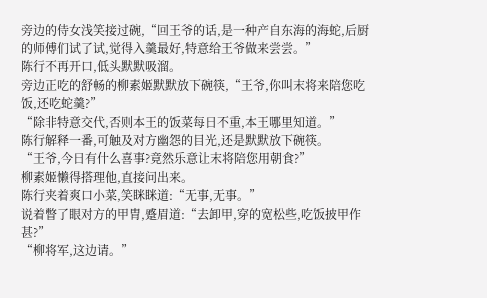旁边的侍女浅笑接过碗,“回王爷的话,是一种产自东海的海蛇,后厨的师傅们试了试,觉得入羹最好,特意给王爷做来尝尝。”
陈行不再开口,低头默默吸溜。
旁边正吃的舒畅的柳素姬默默放下碗筷,“王爷,你叫末将来陪您吃饭,还吃蛇羹?”
“除非特意交代,否则本王的饭菜每日不重,本王哪里知道。”
陈行解释一番,可触及对方幽怨的目光,还是默默放下碗筷。
“王爷,今日有什么喜事?竟然乐意让末将陪您用朝食?”
柳素姬懒得搭理他,直接问出来。
陈行夹着爽口小菜,笑眯眯道:“无事,无事。”
说着瞥了眼对方的甲胄,蹙眉道:“去卸甲,穿的宽松些,吃饭披甲作甚?”
“柳将军,这边请。”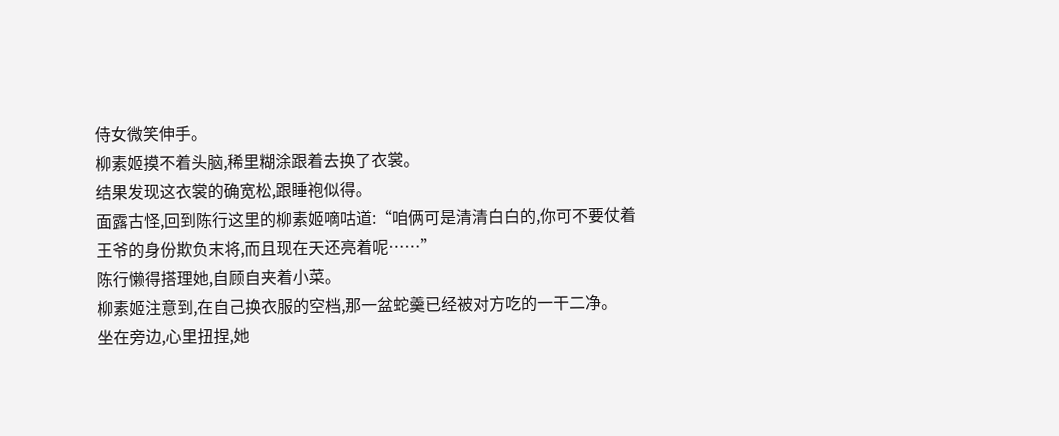侍女微笑伸手。
柳素姬摸不着头脑,稀里糊涂跟着去换了衣裳。
结果发现这衣裳的确宽松,跟睡袍似得。
面露古怪,回到陈行这里的柳素姬嘀咕道:“咱俩可是清清白白的,你可不要仗着王爷的身份欺负末将,而且现在天还亮着呢……”
陈行懒得搭理她,自顾自夹着小菜。
柳素姬注意到,在自己换衣服的空档,那一盆蛇羹已经被对方吃的一干二净。
坐在旁边,心里扭捏,她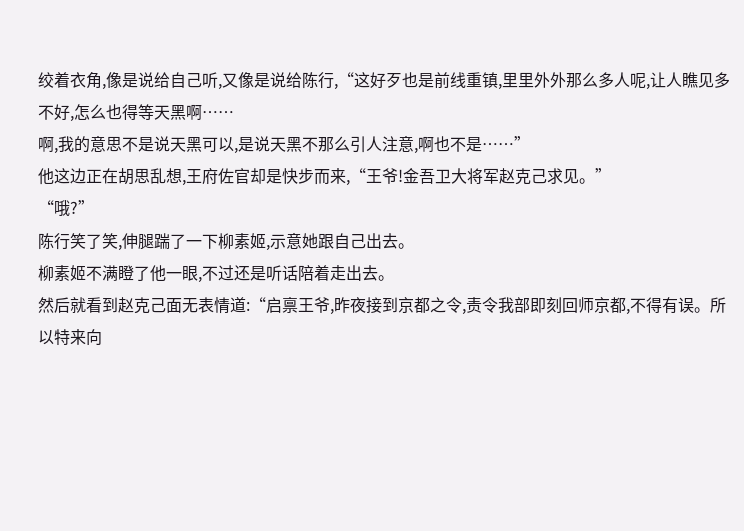绞着衣角,像是说给自己听,又像是说给陈行,“这好歹也是前线重镇,里里外外那么多人呢,让人瞧见多不好,怎么也得等天黑啊……
啊,我的意思不是说天黑可以,是说天黑不那么引人注意,啊也不是……”
他这边正在胡思乱想,王府佐官却是快步而来,“王爷!金吾卫大将军赵克己求见。”
“哦?”
陈行笑了笑,伸腿踹了一下柳素姬,示意她跟自己出去。
柳素姬不满瞪了他一眼,不过还是听话陪着走出去。
然后就看到赵克己面无表情道:“启禀王爷,昨夜接到京都之令,责令我部即刻回师京都,不得有误。所以特来向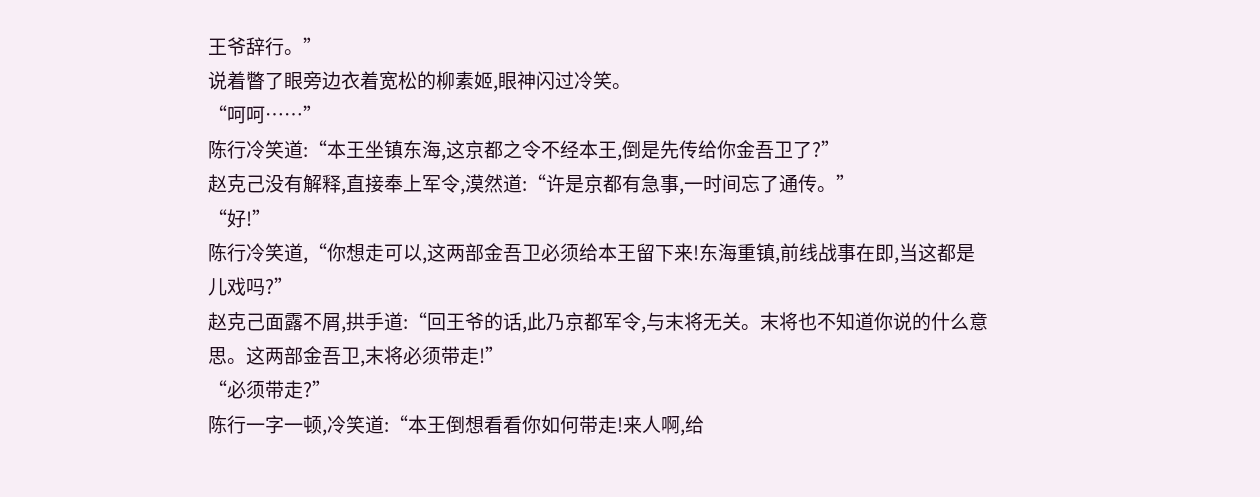王爷辞行。”
说着瞥了眼旁边衣着宽松的柳素姬,眼神闪过冷笑。
“呵呵……”
陈行冷笑道:“本王坐镇东海,这京都之令不经本王,倒是先传给你金吾卫了?”
赵克己没有解释,直接奉上军令,漠然道:“许是京都有急事,一时间忘了通传。”
“好!”
陈行冷笑道,“你想走可以,这两部金吾卫必须给本王留下来!东海重镇,前线战事在即,当这都是儿戏吗?”
赵克己面露不屑,拱手道:“回王爷的话,此乃京都军令,与末将无关。末将也不知道你说的什么意思。这两部金吾卫,末将必须带走!”
“必须带走?”
陈行一字一顿,冷笑道:“本王倒想看看你如何带走!来人啊,给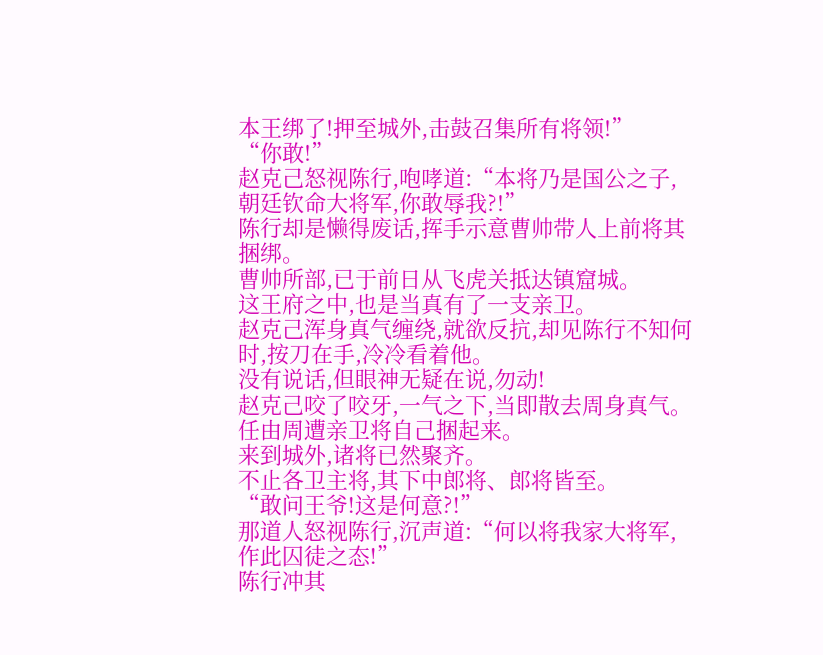本王绑了!押至城外,击鼓召集所有将领!”
“你敢!”
赵克己怒视陈行,咆哮道:“本将乃是国公之子,朝廷钦命大将军,你敢辱我?!”
陈行却是懒得废话,挥手示意曹帅带人上前将其捆绑。
曹帅所部,已于前日从飞虎关抵达镇窟城。
这王府之中,也是当真有了一支亲卫。
赵克己浑身真气缠绕,就欲反抗,却见陈行不知何时,按刀在手,冷冷看着他。
没有说话,但眼神无疑在说,勿动!
赵克己咬了咬牙,一气之下,当即散去周身真气。
任由周遭亲卫将自己捆起来。
来到城外,诸将已然聚齐。
不止各卫主将,其下中郎将、郎将皆至。
“敢问王爷!这是何意?!”
那道人怒视陈行,沉声道:“何以将我家大将军,作此囚徒之态!”
陈行冲其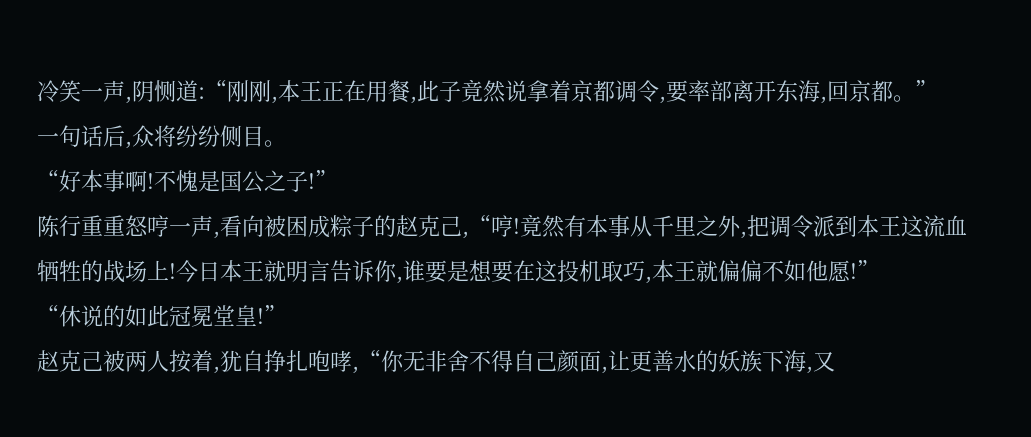冷笑一声,阴恻道:“刚刚,本王正在用餐,此子竟然说拿着京都调令,要率部离开东海,回京都。”
一句话后,众将纷纷侧目。
“好本事啊!不愧是国公之子!”
陈行重重怒哼一声,看向被困成粽子的赵克己,“哼!竟然有本事从千里之外,把调令派到本王这流血牺牲的战场上!今日本王就明言告诉你,谁要是想要在这投机取巧,本王就偏偏不如他愿!”
“休说的如此冠冕堂皇!”
赵克己被两人按着,犹自挣扎咆哮,“你无非舍不得自己颜面,让更善水的妖族下海,又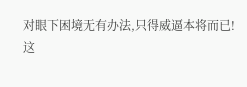对眼下困境无有办法,只得威逼本将而已!
这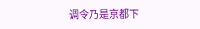调令乃是京都下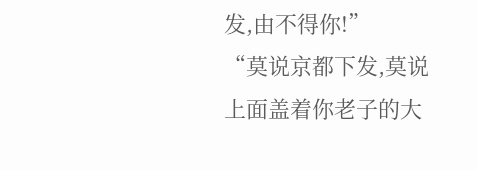发,由不得你!”
“莫说京都下发,莫说上面盖着你老子的大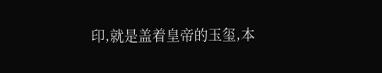印,就是盖着皇帝的玉玺,本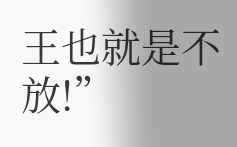王也就是不放!”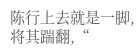陈行上去就是一脚,将其踹翻,“